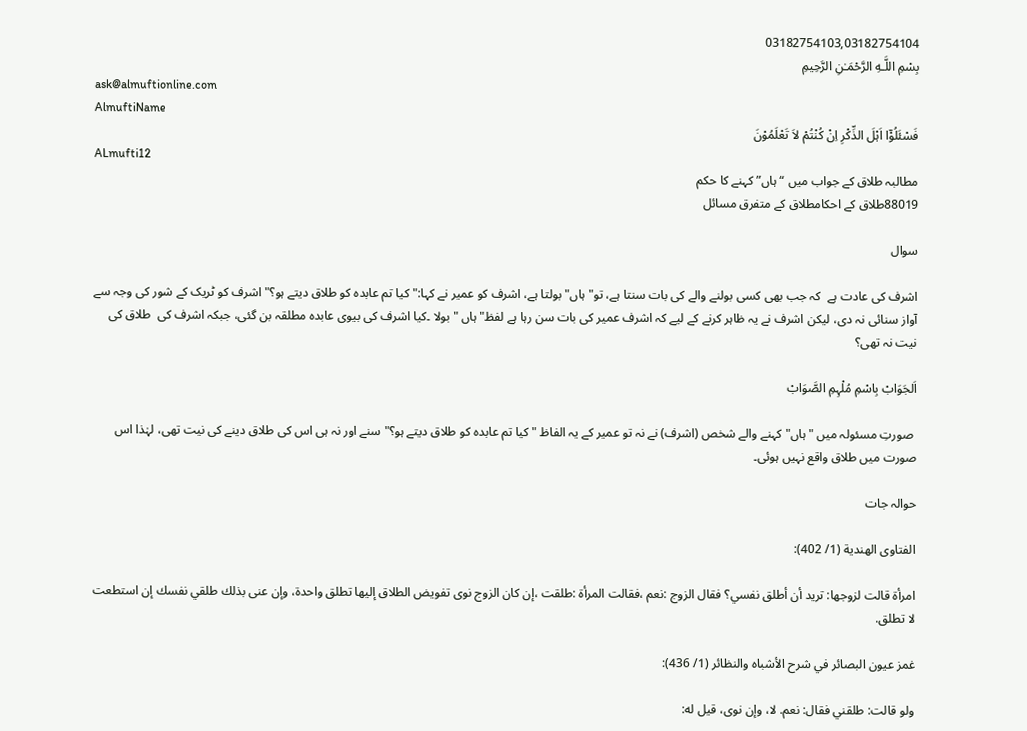03182754103,03182754104
بِسْمِ اللَّـهِ الرَّحْمَـٰنِ الرَّحِيمِ
ask@almuftionline.com
AlmuftiName
فَسْئَلُوْٓا اَہْلَ الذِّکْرِ اِنْ کُنْتُمْ لاَ تَعْلَمُوْنَ
ALmufti12
مطالبہ طلاق کے جواب میں “ہاں” کہنے کا حکم
88019طلاق کے احکامطلاق کے متفرق مسائل

سوال

اشرف کی عادت ہے  کہ جب بھی کسی بولنے والے کی بات سنتا ہے، تو" ہاں" بولتا ہے، اشرف کو عمیر نے کہا:" کیا تم عابدہ کو طلاق دیتے ہو؟" اشرف کو ٹریک کے شور کی وجہ سے  آواز سنائی نہ دی، لیکن اشرف نے یہ ظاہر کرنے کے لیے کہ اشرف عمیر کی بات سن رہا ہے لفظ" ہاں "بولا ۔کیا اشرف کی بیوی عابدہ مطلقہ بن گئی، جبکہ اشرف کی  طلاق کی  نیت نہ تھی؟

اَلجَوَابْ بِاسْمِ مُلْہِمِ الصَّوَابْ

 صورتِ مسئولہ میں "ہاں" کہنے والے شخص (اشرف) نے نہ تو عمیر کے یہ الفاظ "کیا تم عابدہ کو طلاق دیتے ہو؟" سنے اور نہ ہی اس کی طلاق دینے کی نیت تھی، لہٰذا اس صورت میں طلاق واقع نہیں ہوئی۔

حوالہ جات

الفتاوى الهندية (1/ 402):

امرأة قالت لزوجها: تريد ‌أن ‌أطلق ‌نفسي؟ فقال الزوج :نعم ،فقالت المرأة :طلقت ،إن كان الزوج نوى تفويض الطلاق إليها تطلق واحدة، وإن عنى بذلك طلقي نفسك إن استطعت لا تطلق.

غمز عيون البصائر في شرح الأشباه والنظائر (1/ 436):

ولو قالت: طلقني فقال: نعم. لا، وإن نوى، قيل له: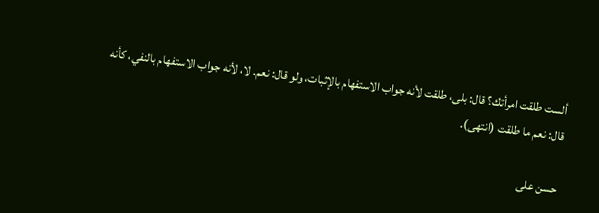ألست ‌طلقت ‌امرأتك؟ قال: بلى، طلقت لأنه جواب الاستفهام بالإثبات، ولو قال: نعم. لا، لأنه جواب الاستفهام بالنفي، كأنه قال: نعم ما طلقت (انتهى).

حسن علی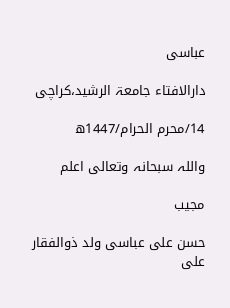عباسی

دارالافتاء جامعۃ الرشید،کراچی

14/محرم الحرام/1447ھ

واللہ سبحانہ وتعالی اعلم

مجیب

حسن علی عباسی ولد ذوالفقار علی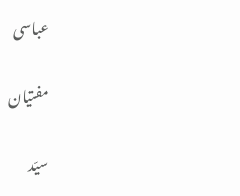عباسی

مفتیان

سیّد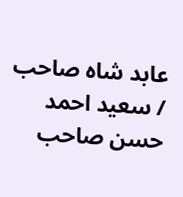عابد شاہ صاحب / سعید احمد حسن صاحب